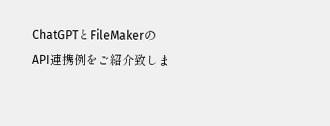ChatGPTとFileMakerのAPI連携例をご紹介致しま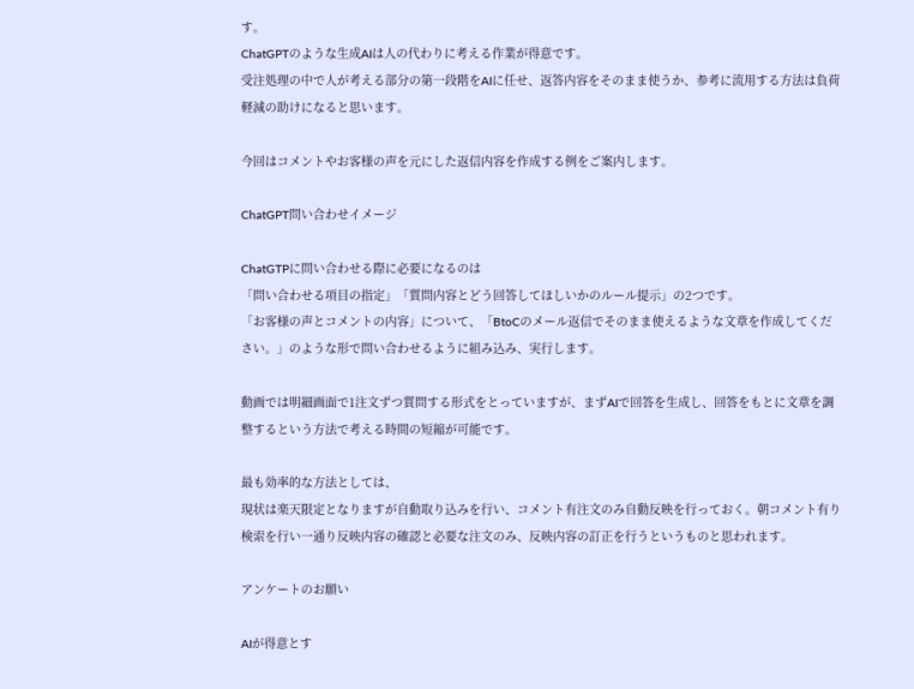す。
ChatGPTのような生成AIは人の代わりに考える作業が得意です。
受注処理の中で人が考える部分の第一段階をAIに任せ、返答内容をそのまま使うか、参考に流用する方法は負荷軽減の助けになると思います。

今回はコメントやお客様の声を元にした返信内容を作成する例をご案内します。

ChatGPT問い合わせイメージ

ChatGTPに問い合わせる際に必要になるのは
「問い合わせる項目の指定」「質問内容とどう回答してほしいかのルール提示」の2つです。
「お客様の声とコメントの内容」について、「BtoCのメール返信でそのまま使えるような文章を作成してください。」のような形で問い合わせるように組み込み、実行します。

動画では明細画面で1注文ずつ質問する形式をとっていますが、まずAIで回答を生成し、回答をもとに文章を調整するという方法で考える時間の短縮が可能です。

最も効率的な方法としては、
現状は楽天限定となりますが自動取り込みを行い、コメント有注文のみ自動反映を行っておく。朝コメント有り検索を行い一通り反映内容の確認と必要な注文のみ、反映内容の訂正を行うというものと思われます。

アンケートのお願い

AIが得意とす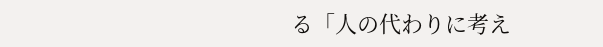る「人の代わりに考え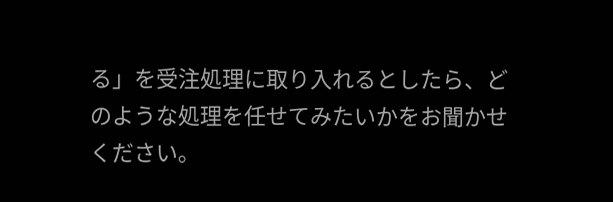る」を受注処理に取り入れるとしたら、どのような処理を任せてみたいかをお聞かせください。